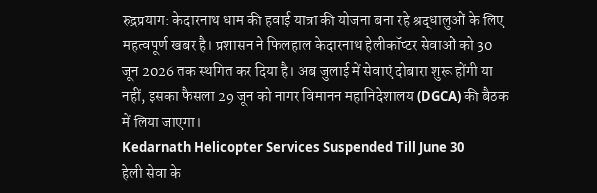रुद्रप्रयाग: केदारनाथ धाम की हवाई यात्रा की योजना बना रहे श्रद्धालुओं के लिए महत्वपूर्ण खबर है। प्रशासन ने फिलहाल केदारनाथ हेलीकॉप्टर सेवाओं को 30 जून 2026 तक स्थगित कर दिया है। अब जुलाई में सेवाएं दोबारा शुरू होंगी या नहीं, इसका फैसला 29 जून को नागर विमानन महानिदेशालय (DGCA) की बैठक में लिया जाएगा।
Kedarnath Helicopter Services Suspended Till June 30
हेली सेवा के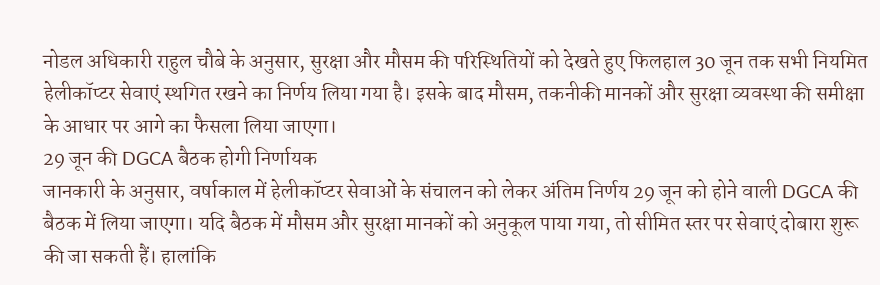नोडल अधिकारी राहुल चौबे के अनुसार, सुरक्षा और मौसम की परिस्थितियों को देखते हुए फिलहाल 30 जून तक सभी नियमित हेलीकॉप्टर सेवाएं स्थगित रखने का निर्णय लिया गया है। इसके बाद मौसम, तकनीकी मानकों और सुरक्षा व्यवस्था की समीक्षा के आधार पर आगे का फैसला लिया जाएगा।
29 जून की DGCA बैठक होगी निर्णायक
जानकारी के अनुसार, वर्षाकाल में हेलीकॉप्टर सेवाओं के संचालन को लेकर अंतिम निर्णय 29 जून को होने वाली DGCA की बैठक में लिया जाएगा। यदि बैठक में मौसम और सुरक्षा मानकों को अनुकूल पाया गया, तो सीमित स्तर पर सेवाएं दोबारा शुरू की जा सकती हैं। हालांकि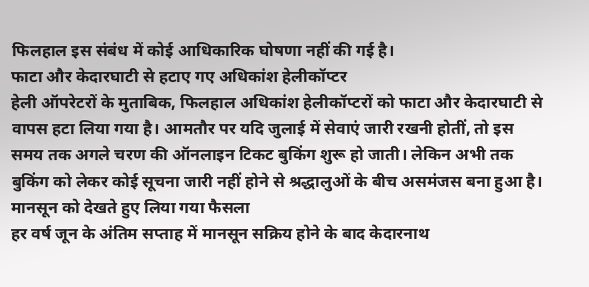फिलहाल इस संबंध में कोई आधिकारिक घोषणा नहीं की गई है।
फाटा और केदारघाटी से हटाए गए अधिकांश हेलीकॉप्टर
हेली ऑपरेटरों के मुताबिक, फिलहाल अधिकांश हेलीकॉप्टरों को फाटा और केदारघाटी से वापस हटा लिया गया है। आमतौर पर यदि जुलाई में सेवाएं जारी रखनी होतीं, तो इस समय तक अगले चरण की ऑनलाइन टिकट बुकिंग शुरू हो जाती। लेकिन अभी तक बुकिंग को लेकर कोई सूचना जारी नहीं होने से श्रद्धालुओं के बीच असमंजस बना हुआ है।
मानसून को देखते हुए लिया गया फैसला
हर वर्ष जून के अंतिम सप्ताह में मानसून सक्रिय होने के बाद केदारनाथ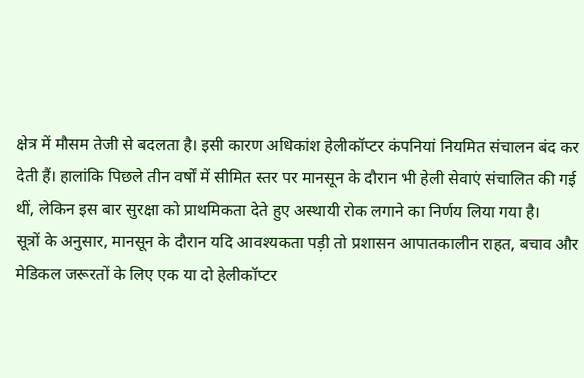क्षेत्र में मौसम तेजी से बदलता है। इसी कारण अधिकांश हेलीकॉप्टर कंपनियां नियमित संचालन बंद कर देती हैं। हालांकि पिछले तीन वर्षों में सीमित स्तर पर मानसून के दौरान भी हेली सेवाएं संचालित की गई थीं, लेकिन इस बार सुरक्षा को प्राथमिकता देते हुए अस्थायी रोक लगाने का निर्णय लिया गया है।
सूत्रों के अनुसार, मानसून के दौरान यदि आवश्यकता पड़ी तो प्रशासन आपातकालीन राहत, बचाव और मेडिकल जरूरतों के लिए एक या दो हेलीकॉप्टर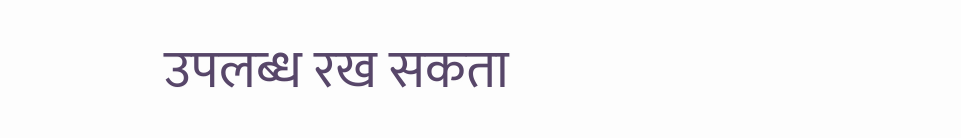उपलब्ध रख सकता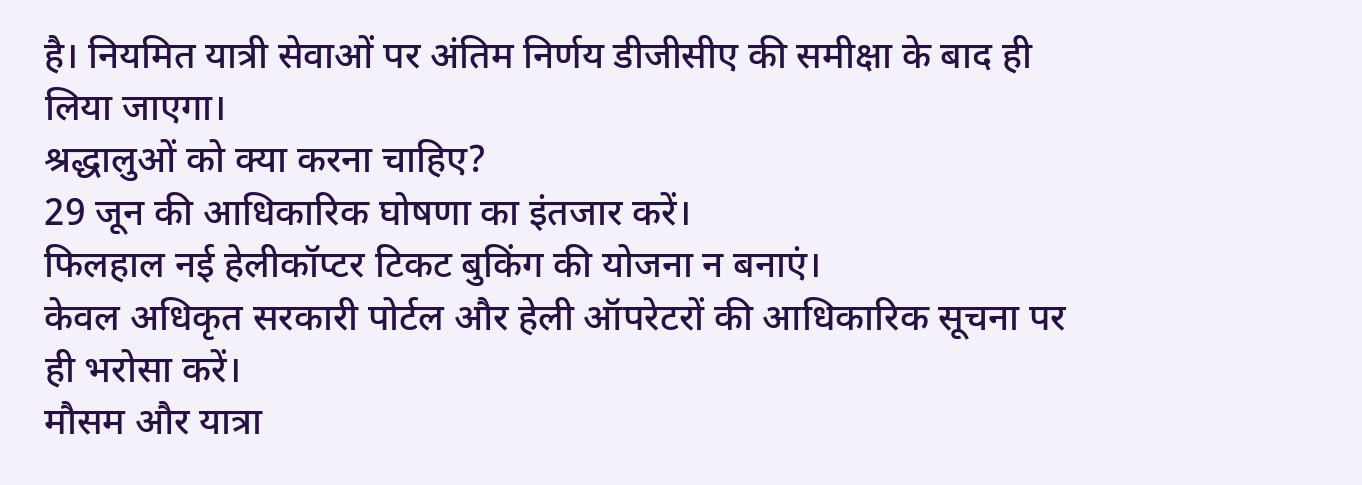है। नियमित यात्री सेवाओं पर अंतिम निर्णय डीजीसीए की समीक्षा के बाद ही लिया जाएगा।
श्रद्धालुओं को क्या करना चाहिए?
29 जून की आधिकारिक घोषणा का इंतजार करें।
फिलहाल नई हेलीकॉप्टर टिकट बुकिंग की योजना न बनाएं।
केवल अधिकृत सरकारी पोर्टल और हेली ऑपरेटरों की आधिकारिक सूचना पर ही भरोसा करें।
मौसम और यात्रा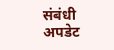संबंधी अपडेट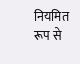नियमित रूप से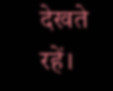देखते रहें।